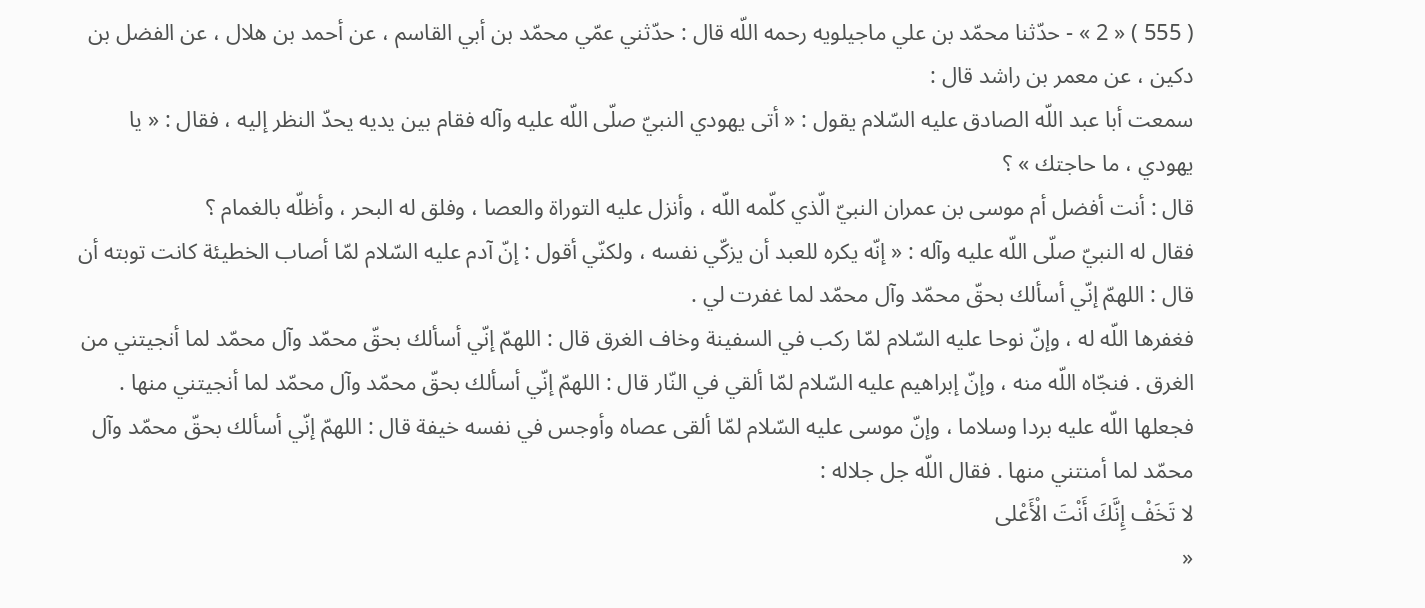( 555 ) « 2 » - حدّثنا محمّد بن علي ماجيلويه رحمه اللّه قال : حدّثني عمّي محمّد بن أبي القاسم ، عن أحمد بن هلال ، عن الفضل بن دكين ، عن معمر بن راشد قال :
سمعت أبا عبد اللّه الصادق عليه السّلام يقول : « أتى يهودي النبيّ صلّى اللّه عليه وآله فقام بين يديه يحدّ النظر إليه ، فقال : « يا يهودي ، ما حاجتك » ؟
قال : أنت أفضل أم موسى بن عمران النبيّ الّذي كلّمه اللّه ، وأنزل عليه التوراة والعصا ، وفلق له البحر ، وأظلّه بالغمام ؟
فقال له النبيّ صلّى اللّه عليه وآله : « إنّه يكره للعبد أن يزكّي نفسه ، ولكنّي أقول : إنّ آدم عليه السّلام لمّا أصاب الخطيئة كانت توبته أن قال : اللهمّ إنّي أسألك بحقّ محمّد وآل محمّد لما غفرت لي .
فغفرها اللّه له ، وإنّ نوحا عليه السّلام لمّا ركب في السفينة وخاف الغرق قال : اللهمّ إنّي أسألك بحقّ محمّد وآل محمّد لما أنجيتني من الغرق . فنجّاه اللّه منه ، وإنّ إبراهيم عليه السّلام لمّا ألقي في النّار قال : اللهمّ إنّي أسألك بحقّ محمّد وآل محمّد لما أنجيتني منها . فجعلها اللّه عليه بردا وسلاما ، وإنّ موسى عليه السّلام لمّا ألقى عصاه وأوجس في نفسه خيفة قال : اللهمّ إنّي أسألك بحقّ محمّد وآل محمّد لما أمنتني منها . فقال اللّه جل جلاله :
لا تَخَفْ إِنَّكَ أَنْتَ الْأَعْلى
«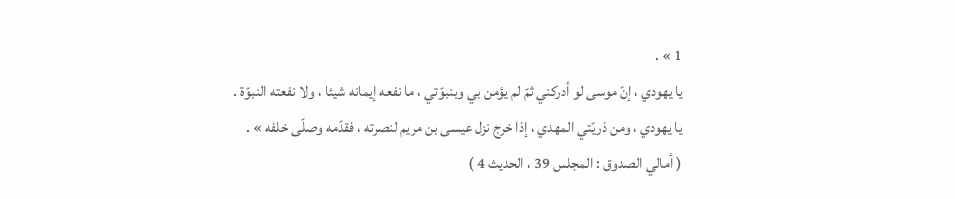1 » .
يا يهودي ، إنّ موسى لو أدركني ثمّ لم يؤمن بي وبنبوّتي ، ما نفعه إيمانه شيئا ، ولا نفعته النبوّة .
يا يهودي ، ومن ذريّتي المهدي ، إذا خرج نزل عيسى بن مريم لنصرته ، فقدّمه وصلّى خلفه » .
( أمالي الصدوق : المجلس 39 ، الحديث 4 )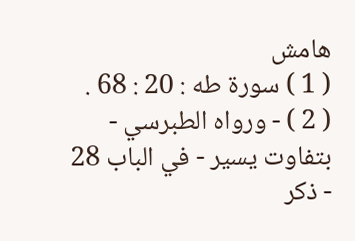هامش
( 1 ) سورة طه : 20 : 68 .
( 2 ) - ورواه الطبرسي - بتفاوت يسير - في الباب 28 - ذكر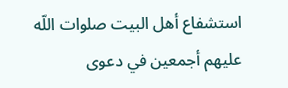استشفاع أهل البيت صلوات اللّه عليهم أجمعين في دعوى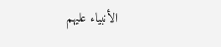الأنبياء عليهم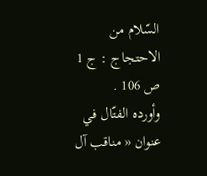السّلام من الاحتجاج : ج 1 ص 106 .
وأورده الفتّال في عنوان « مناقب آل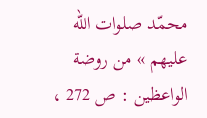محمّد صلوات اللّه عليهم » من روضة الواعظين : ص 272 ،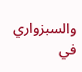والسبزواري في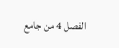الفصل 4 من جامع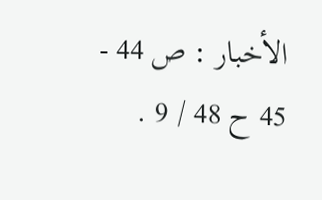الأخبار : ص 44 - 45 ح 48 / 9 .